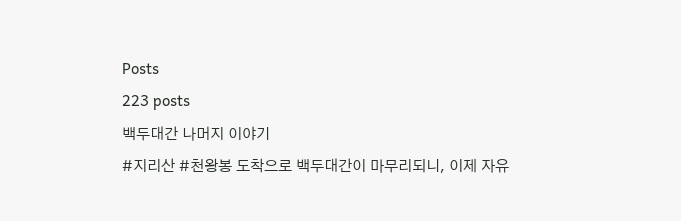Posts
223 posts
백두대간 나머지 이야기
#지리산 #천왕봉 도착으로 백두대간이 마무리되니, 이제 자유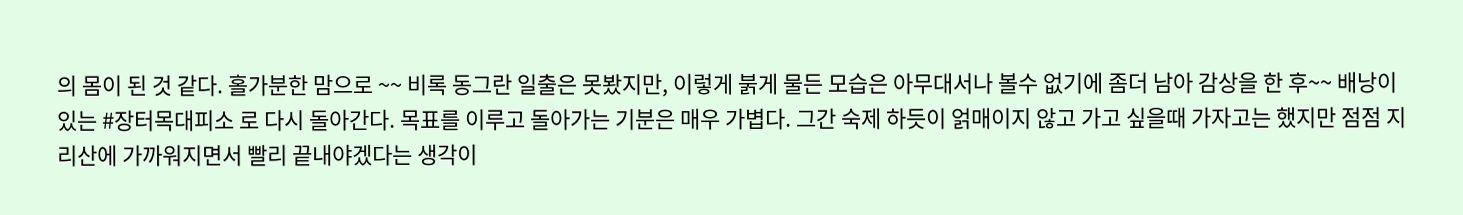의 몸이 된 것 같다. 홀가분한 맘으로 ~~ 비록 동그란 일출은 못봤지만, 이렇게 붉게 물든 모습은 아무대서나 볼수 없기에 좀더 남아 감상을 한 후~~ 배낭이 있는 #장터목대피소 로 다시 돌아간다. 목표를 이루고 돌아가는 기분은 매우 가볍다. 그간 숙제 하듯이 얽매이지 않고 가고 싶을때 가자고는 했지만 점점 지리산에 가까워지면서 빨리 끝내야겠다는 생각이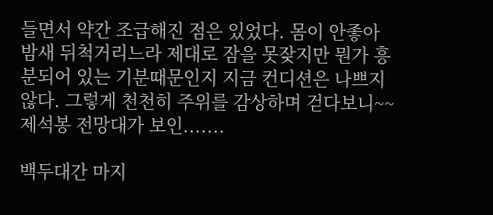들면서 약간 조급해진 점은 있었다. 몸이 안좋아 밤새 뒤척거리느라 제대로 잠을 못잦지만 뭔가 흥분되어 있는 기분때문인지 지금 컨디션은 나쁘지 않다. 그렇게 천천히 주위를 감상하며 걷다보니~~ 제석봉 전망대가 보인.......

백두대간 마지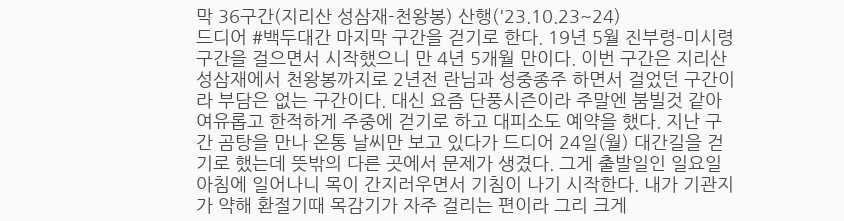막 36구간(지리산 성삼재-천왕봉) 산행('23.10.23~24)
드디어 #백두대간 마지막 구간을 걷기로 한다. 19년 5월 진부령-미시령구간을 걸으면서 시작했으니 만 4년 5개월 만이다. 이번 구간은 지리산 성삼재에서 천왕봉까지로 2년전 란님과 성중종주 하면서 걸었던 구간이라 부담은 없는 구간이다. 대신 요즘 단풍시즌이라 주말엔 붐빌것 같아 여유롭고 한적하게 주중에 걷기로 하고 대피소도 예약을 했다. 지난 구간 곰탕을 만나 온통 날씨만 보고 있다가 드디어 24일(월) 대간길을 걷기로 했는데 뜻밖의 다른 곳에서 문제가 생겼다. 그게 출발일인 일요일 아침에 일어나니 목이 간지러우면서 기침이 나기 시작한다. 내가 기관지가 약해 환절기때 목감기가 자주 걸리는 편이라 그리 크게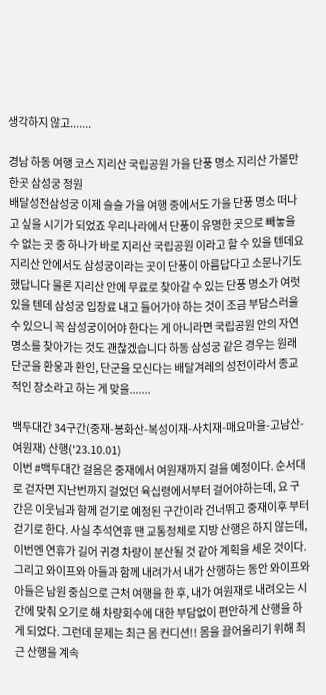생각하지 않고.......

경남 하동 여행 코스 지리산 국립공원 가을 단풍 명소 지리산 가볼만한곳 삼성궁 정원
배달성전삼성궁 이제 슬슬 가을 여행 중에서도 가을 단풍 명소 떠나고 싶을 시기가 되었죠 우리나라에서 단풍이 유명한 곳으로 빼놓을 수 없는 곳 중 하나가 바로 지리산 국립공원 이라고 할 수 있을 텐데요 지리산 안에서도 삼성궁이라는 곳이 단풍이 아름답다고 소문나기도 했답니다 물론 지리산 안에 무료로 찾아갈 수 있는 단풍 명소가 여럿 있을 텐데 삼성궁 입장료 내고 들어가야 하는 것이 조금 부담스러울 수 있으니 꼭 삼성궁이어야 한다는 게 아니라면 국립공원 안의 자연 명소를 찾아가는 것도 괜찮겠습니다 하동 삼성궁 같은 경우는 원래 단군을 환웅과 환인, 단군을 모신다는 배달겨레의 성전이라서 종교적인 장소라고 하는 게 맞을.......

백두대간 34구간(중재-봉화산-복성이재-사치재-매요마을-고남산-여원재) 산행('23.10.01)
이번 #백두대간 걸음은 중재에서 여원재까지 걸을 예정이다. 순서대로 걷자면 지난번까지 걸었던 육십령에서부터 걸어야하는데, 요 구간은 이웃님과 함께 걷기로 예정된 구간이라 건너뛰고 중재이후 부터 걷기로 한다. 사실 추석연휴 땐 교통정체로 지방 산행은 하지 않는데, 이번엔 연휴가 길어 귀경 차량이 분산될 것 같아 계획을 세운 것이다. 그리고 와이프와 아들과 함께 내려가서 내가 산행하는 동안 와이프와 아들은 남원 중심으로 근처 여행을 한 후, 내가 여원재로 내려오는 시간에 맞춰 오기로 해 차량회수에 대한 부담없이 편안하게 산행을 하게 되었다. 그런데 문제는 최근 몸 컨디션!! 몸을 끌어올리기 위해 최근 산행을 계속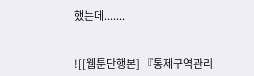했는데.......


![[웹툰단행본] 『통제구역관리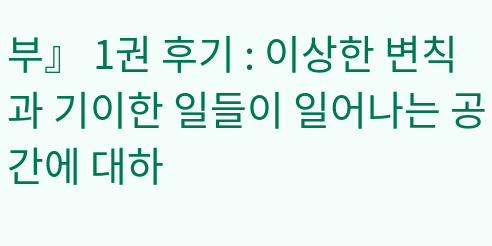부』 1권 후기 : 이상한 변칙과 기이한 일들이 일어나는 공간에 대하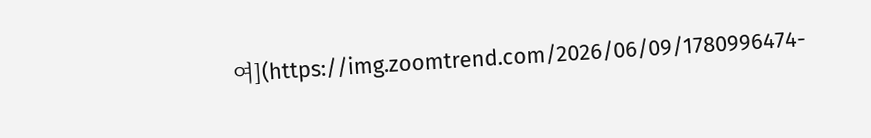여](https://img.zoomtrend.com/2026/06/09/1780996474-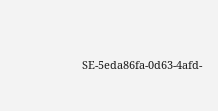SE-5eda86fa-0d63-4afd-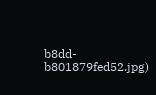b8dd-b801879fed52.jpg)